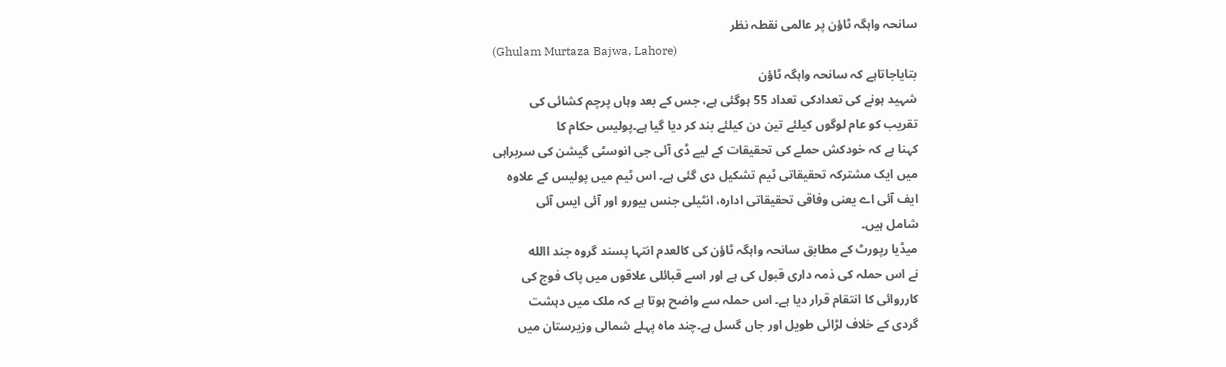سانحہ واہگہ ٹاؤن پر عالمی نقطہ نظر
(Ghulam Murtaza Bajwa, Lahore)
بتایاجاتاہے کہ سانحہ واہگہ ٹاؤن
شہید ہونے کی تعدادکی تعداد 55 ہوگئی ہے، جس کے بعد وہاں پرچم کشائی کی
تقریب کو عام لوگوں کیلئے تین دن کیلئے بند کر دیا گیا ہے۔پولیس حکام کا
کہنا ہے کہ خودکش حملے کی تحقیقات کے لیے ڈی آئی جی انوسٹی گیشن کی سربراہی
میں ایک مشترکہ تحقیقاتی ٹیم تشکیل دی گئی ہے۔ اس ٹیم میں پولیس کے علاوہ
ایف آئی اے یعنی وفاقی تحقیقاتی ادارہ، انٹیلی جنس بیورو اور آئی ایس آئی
شامل ہیں۔
میڈیا رپورٹ کے مطابق سانحہ واہگہ ٹاؤن کی کالعدم انتہا پسند گروہ جند االله
نے اس حملہ کی ذمہ داری قبول کی ہے اور اسے قبائلی علاقوں میں پاک فوج کی
کارروائی کا انتقام قرار دیا ہے۔ اس حملہ سے واضح ہوتا ہے کہ ملک میں دہشت
گردی کے خلاف لڑائی طویل اور جاں گسل ہے۔چند ماہ پہلے شمالی وزیرستان میں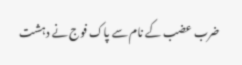ضرب عضب کے نام سے پاک فوج نے دہشت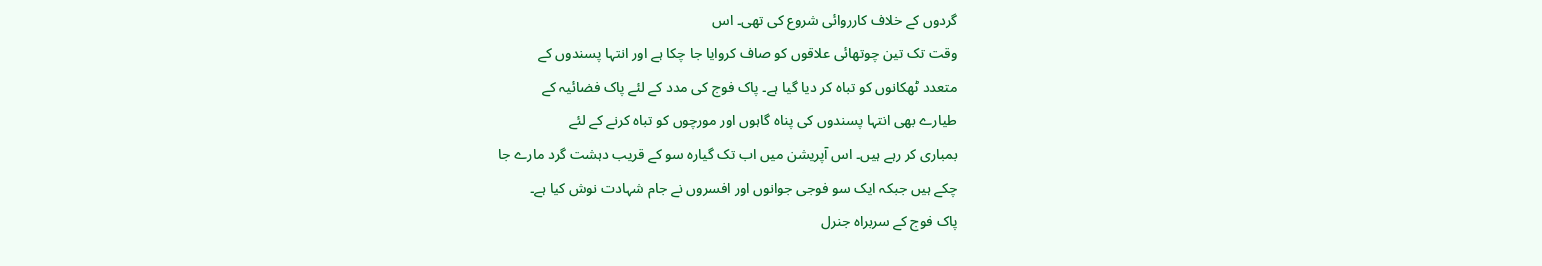گردوں کے خلاف کارروائی شروع کی تھی۔ اس
وقت تک تین چوتھائی علاقوں کو صاف کروایا جا چکا ہے اور انتہا پسندوں کے
متعدد ٹھکانوں کو تباہ کر دیا گیا ہے۔ پاک فوج کی مدد کے لئے پاک فضائیہ کے
طیارے بھی انتہا پسندوں کی پناہ گاہوں اور مورچوں کو تباہ کرنے کے لئے
بمباری کر رہے ہیں۔ اس آپریشن میں اب تک گیارہ سو کے قریب دہشت گرد مارے جا
چکے ہیں جبکہ ایک سو فوجی جوانوں اور افسروں نے جام شہادت نوش کیا ہے۔
پاک فوج کے سربراہ جنرل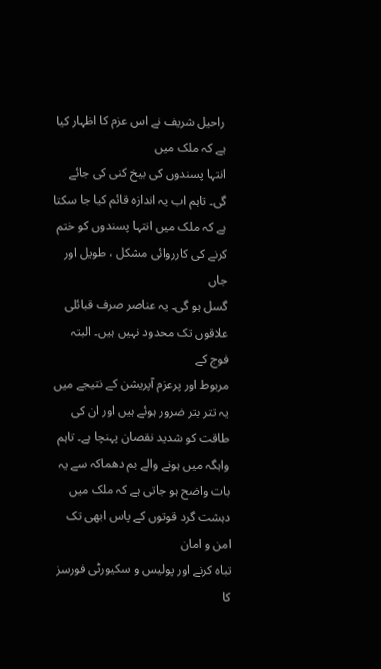راحیل شریف نے اس عزم کا اظہار کیا ہے کہ ملک میں
انتہا پسندوں کی بیخ کنی کی جائے گی۔ تاہم اب یہ اندازہ قائم کیا جا سکتا
ہے کہ ملک میں انتہا پسندوں کو ختم کرنے کی کارروائی مشکل ، طویل اور جاں
گسل ہو گی۔ یہ عناصر صرف قبائلی علاقوں تک محدود نہیں ہیں۔ البتہ فوج کے
مربوط اور پرعزم آپریشن کے نتیجے میں یہ تتر بتر ضرور ہوئے ہیں اور ان کی
طاقت کو شدید نقصان پہنچا ہے۔ تاہم واہگہ میں ہونے والے بم دھماکہ سے یہ
بات واضح ہو جاتی ہے کہ ملک میں دہشت گرد قوتوں کے پاس ابھی تک امن و امان
تباہ کرنے اور پولیس و سکیورٹی فورسز کا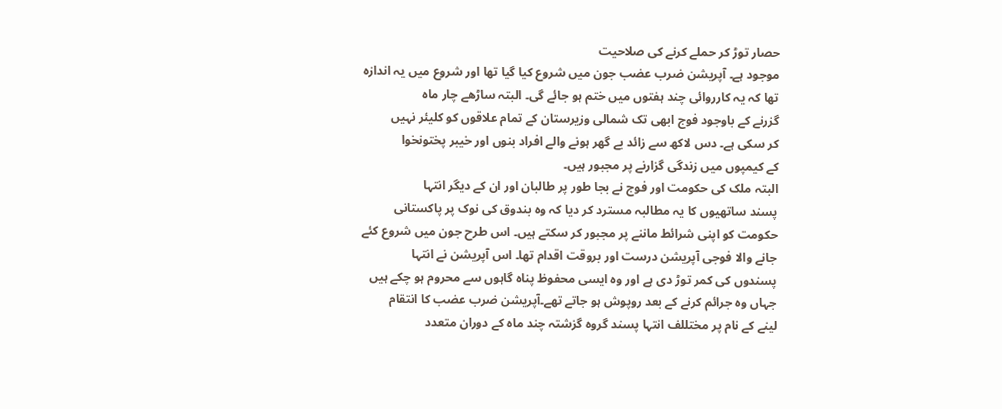حصار توڑ کر حملے کرنے کی صلاحیت
موجود ہے۔ آپریشن ضرب عضب جون میں شروع کیا گیا تھا اور شروع میں یہ اندازہ
تھا کہ یہ کارروائی چند ہفتوں میں ختم ہو جائے گی۔ البتہ ساڑھے چار ماہ
گزرنے کے باوجود فوج ابھی تک شمالی وزیرستان کے تمام علاقوں کو کلیئر نہیں
کر سکی ہے۔ دس لاکھ سے زائد بے گھر ہونے والے افراد بنوں اور خیبر پختونخوا
کے کیمپوں میں زندگی گزارنے پر مجبور ہیں۔
البتہ ملک کی حکومت اور فوج نے بجا طور پر طالبان اور ان کے دیگر انتہا
پسند ساتھیوں کا یہ مطالبہ مسترد کر دیا کہ وہ بندوق کی نوک پر پاکستانی
حکومت کو اپنی شرائط ماننے پر مجبور کر سکتے ہیں۔ اس طرح جون میں شروع کئے
جانے والا فوجی آپریشن درست اور بروقت اقدام تھا۔ اس آپریشن نے انتہا
پسندوں کی کمر توڑ دی ہے اور وہ ایسی محفوظ پناہ گاہوں سے محروم ہو چکے ہیں
جہاں وہ جرائم کرنے کے بعد روپوش ہو جاتے تھے۔آپریشن ضرب عضب کا انتقام
لینے کے نام پر مختللف انتہا پسند گروہ گزشتہ چند ماہ کے دوران متعدد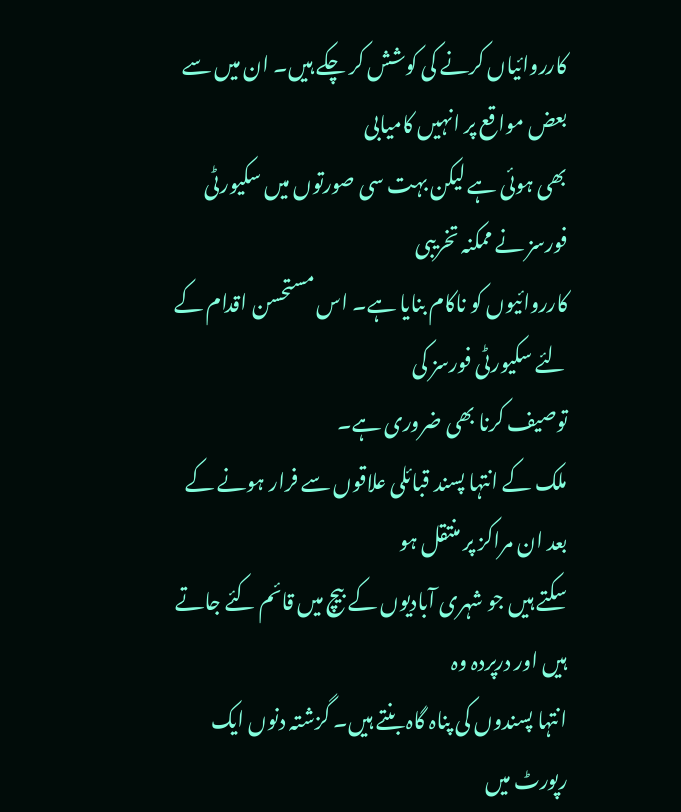کارروائیاں کرنے کی کوشش کر چکے ہیں۔ ان میں سے بعض مواقع پر انہیں کامیابی
بھی ہوئی ہے لیکن بہت سی صورتوں میں سکیورٹی فورسز نے ممکنہ تخریبی
کارروائیوں کو ناکام بنایا ہے۔ اس مستحسن اقدام کے لئے سکیورٹی فورسز کی
توصیف کرنا بھی ضروری ہے۔
ملک کے انتہا پسند قبائلی علاقوں سے فرار ہونے کے بعد ان مراکز پر منتقل ہو
سکتے ہیں جو شہری آبادیوں کے بیچ میں قائم کئے جاتے ہیں اور درپردہ وہ
انتہا پسندوں کی پناہ گاہ بنتے ہیں۔ گزشتہ دنوں ایک رپورٹ میں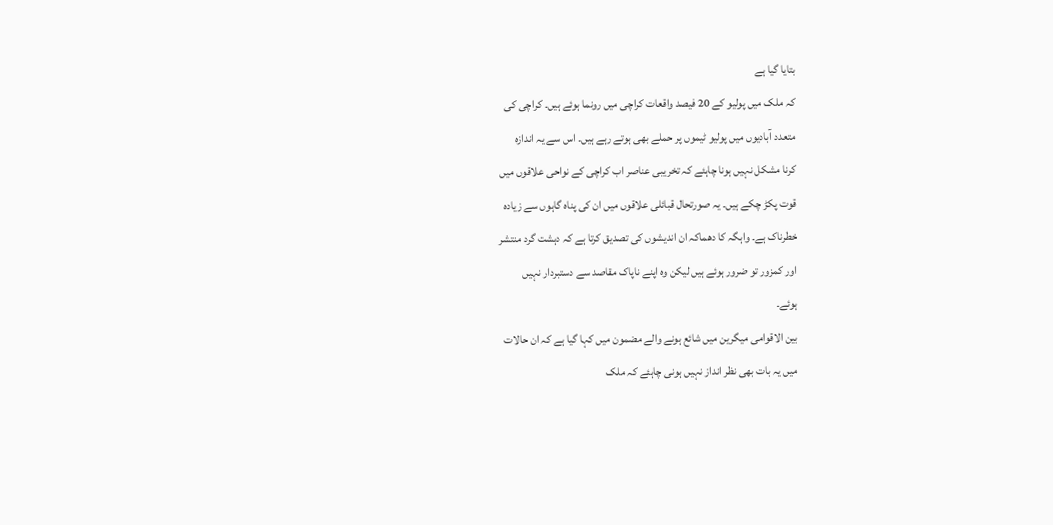بتایا گیا ہے
کہ ملک میں پولیو کے 20 فیصد واقعات کراچی میں رونما ہوئے ہیں۔ کراچی کی
متعدد آبادیوں میں پولیو ٹیموں پر حملے بھی ہوتے رہے ہیں۔ اس سے یہ اندازہ
کرنا مشکل نہیں ہونا چاہئے کہ تخریبی عناصر اب کراچی کے نواحی علاقوں میں
قوت پکڑ چکے ہیں۔ یہ صورتحال قبائلی علاقوں میں ان کی پناہ گاہوں سے زیادہ
خطرناک ہے۔ واہگہ کا دھماکہ ان اندیشوں کی تصدیق کرتا ہے کہ دہشت گرد منتشر
اور کمزور تو ضرور ہوئے ہیں لیکن وہ اپنے ناپاک مقاصد سے دستبردار نہیں
ہوئے۔
بین الاقوامی میگرین میں شائع ہونے والے مضمون میں کہا گیا ہے کہ ان حالات
میں یہ بات بھی نظر انداز نہیں ہونی چاہئے کہ ملک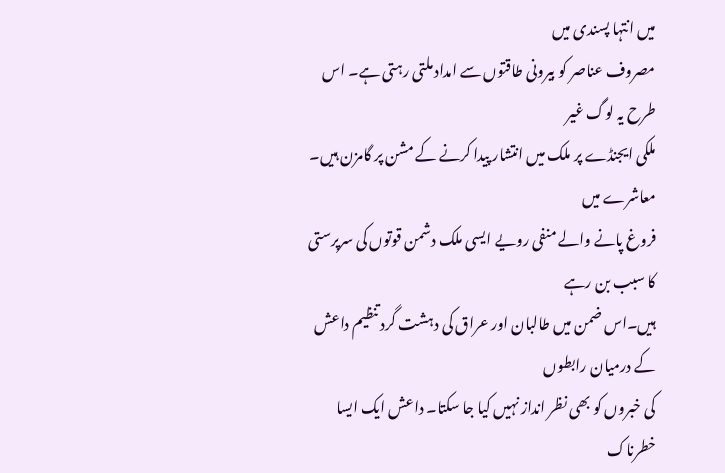میں انتہا پسندی میں
مصروف عناصر کو بیرونی طاقتوں سے امداد ملتی رہتی ہے۔ اس طرح یہ لوگ غیر
ملکی ایجنڈے پر ملک میں انتشار پیدا کرنے کے مشن پر گامزن ہیں۔ معاشرے میں
فروغ پانے والے منفی رویے ایسی ملک دشمن قوتوں کی سرپرستی کا سبب بن رہے
ہیں۔اس ضمن میں طالبان اور عراق کی دہشت گرد تنظیم داعش کے درمیان رابطوں
کی خبروں کو بھی نظر انداز نہیں کیا جا سکتا۔ داعش ایک ایسا خطرناک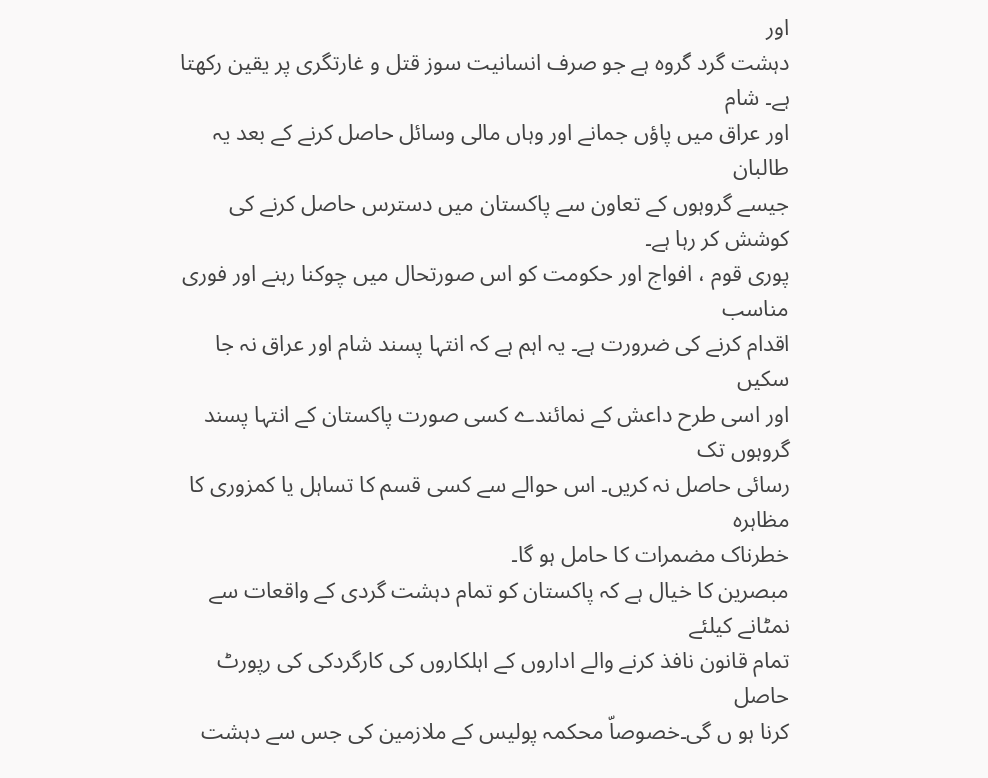اور
دہشت گرد گروہ ہے جو صرف انسانیت سوز قتل و غارتگری پر یقین رکھتا ہے۔ شام
اور عراق میں پاؤں جمانے اور وہاں مالی وسائل حاصل کرنے کے بعد یہ طالبان
جیسے گروہوں کے تعاون سے پاکستان میں دسترس حاصل کرنے کی کوشش کر رہا ہے۔
پوری قوم ، افواج اور حکومت کو اس صورتحال میں چوکنا رہنے اور فوری مناسب
اقدام کرنے کی ضرورت ہے۔ یہ اہم ہے کہ انتہا پسند شام اور عراق نہ جا سکیں
اور اسی طرح داعش کے نمائندے کسی صورت پاکستان کے انتہا پسند گروہوں تک
رسائی حاصل نہ کریں۔ اس حوالے سے کسی قسم کا تساہل یا کمزوری کا مظاہرہ
خطرناک مضمرات کا حامل ہو گا۔
مبصرین کا خیال ہے کہ پاکستان کو تمام دہشت گردی کے واقعات سے نمٹانے کیلئے
تمام قانون نافذ کرنے والے اداروں کے اہلکاروں کی کارگردکی کی رپورٹ حاصل
کرنا ہو ں گی۔خصوصاّ محکمہ پولیس کے ملازمین کی جس سے دہشت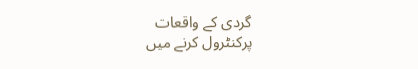گردی کے واقعات
پرکنٹرول کرنے میں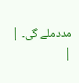مددملے گی۔ |
|